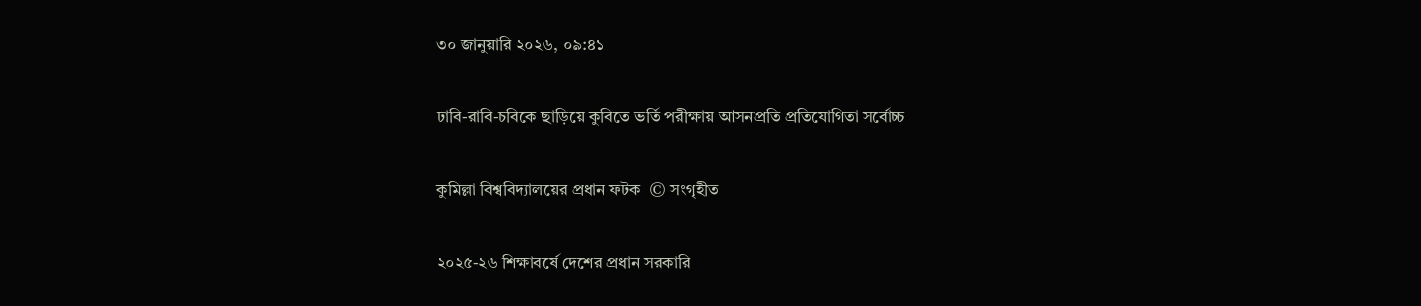৩০ জানুয়ারি ২০২৬, ০৯:৪১

ঢাবি-রাবি-চবিকে ছাড়িয়ে কুবিতে ভর্তি পরীক্ষায় আসনপ্রতি প্রতিযোগিতা সর্বোচ্চ

কুমিল্লা বিশ্ববিদ্যালয়ের প্রধান ফটক  © সংগৃহীত

২০২৫-২৬ শিক্ষাবর্ষে দেশের প্রধান সরকারি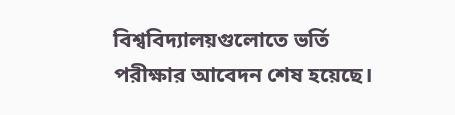বিশ্ববিদ্যালয়গুলোতে ভর্তি পরীক্ষার আবেদন শেষ হয়েছে।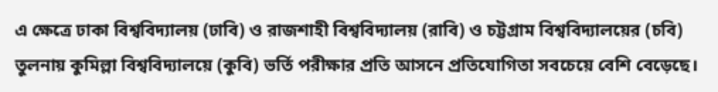এ ক্ষেত্রে ঢাকা বিশ্ববিদ্যালয় (ঢাবি) ও রাজশাহী বিশ্ববিদ্যালয় (রাবি) ও চট্টগ্রাম বিশ্ববিদ্যালয়ের (চবি) তুলনায় কুমিল্লা বিশ্ববিদ্যালয়ে (কুবি) ভর্তি পরীক্ষার প্রতি আসনে প্রতিযোগিতা সবচেয়ে বেশি বেড়েছে।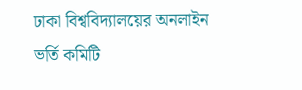ঢাকা বিশ্ববিদ্যালয়ের অনলাইন ভর্তি কমিটি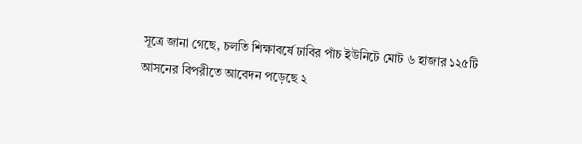সূত্রে জানা গেছে, চলতি শিক্ষাবর্ষে ঢাবির পাঁচ ইউনিটে মোট ৬ হাজার ১২৫টি আসনের বিপরীতে আবেদন পড়েছে ২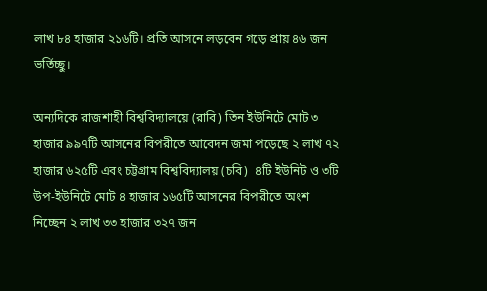লাখ ৮৪ হাজার ২১৬টি। প্রতি আসনে লড়বেন গড়ে প্রায় ৪৬ জন ভর্তিচ্ছু।

অন্যদিকে রাজশাহী বিশ্ববিদ্যালয়ে (রাবি) তিন ইউনিটে মোট ৩ হাজার ৯৯৭টি আসনের বিপরীতে আবেদন জমা পড়েছে ২ লাখ ৭২ হাজার ৬২৫টি এবং চট্টগ্রাম বিশ্ববিদ্যালয় (চবি)  ৪টি ইউনিট ও ৩টি উপ-ইউনিটে মোট ৪ হাজার ১৬৫টি আসনের বিপরীতে অংশ নিচ্ছেন ২ লাখ ৩৩ হাজার ৩২৭ জন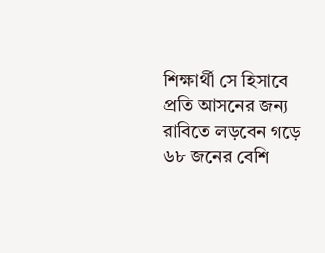শিক্ষার্থী সে হিসাবে প্রতি আসনের জন্য রাবিতে লড়বেন গড়ে ৬৮ জনের বেশি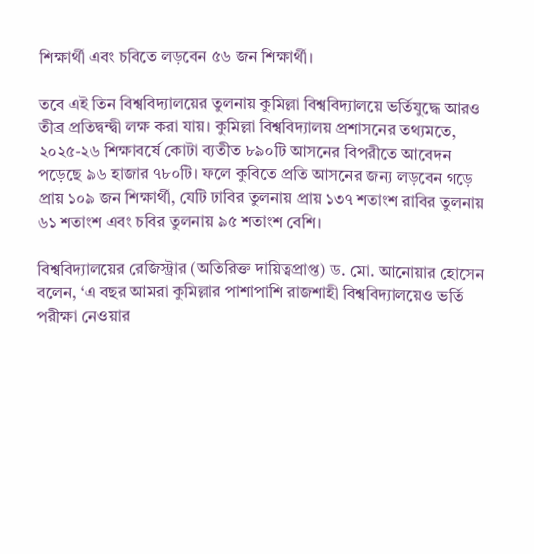শিক্ষার্থী এবং চবিতে লড়বেন ৫৬ জন শিক্ষার্থী।

তবে এই তিন বিশ্ববিদ্যালয়ের তুলনায় কুমিল্লা বিশ্ববিদ্যালয়ে ভর্তিযুদ্ধে আরও তীব্র প্রতিদ্বন্দ্বী লক্ষ করা যায়। কুমিল্লা বিশ্ববিদ্যালয় প্রশাসনের তথ্যমতে, ২০২৫-২৬ শিক্ষাবর্ষে কোটা ব্যতীত ৮৯০টি আসনের বিপরীতে আবেদন পড়েছে ৯৬ হাজার ৭৮০টি। ফলে কুবিতে প্রতি আসনের জন্য লড়বেন গড়ে প্রায় ১০৯ জন শিক্ষার্থী, যেটি ঢাবির তুলনায় প্রায় ১৩৭ শতাংশ রাবির তুলনায় ৬১ শতাংশ এবং চবির তুলনায় ৯৫ শতাংশ বেশি।

বিশ্ববিদ্যালয়ের রেজিস্ট্রার (অতিরিক্ত দায়িত্বপ্রাপ্ত) ড. মো. আনোয়ার হোসেন বলেন, ‘এ বছর আমরা কুমিল্লার পাশাপাশি রাজশাহী বিশ্ববিদ্যালয়েও ভর্তি পরীক্ষা নেওয়ার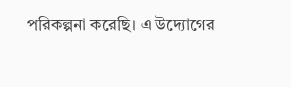পরিকল্পনা করেছি। এ উদ্যোগের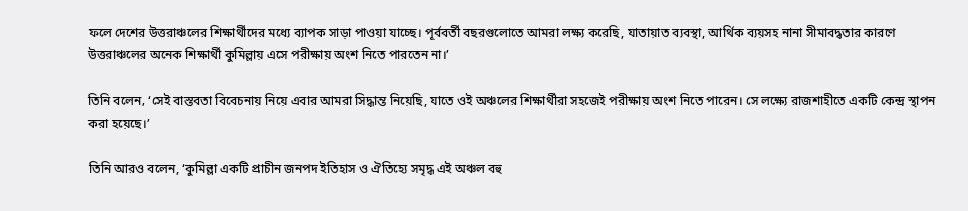ফলে দেশের উত্তরাঞ্চলের শিক্ষার্থীদের মধ্যে ব্যাপক সাড়া পাওয়া যাচ্ছে। পূর্ববর্তী বছরগুলোতে আমরা লক্ষ্য করেছি, যাতায়াত ব্যবস্থা, আর্থিক ব্যয়সহ নানা সীমাবদ্ধতার কারণে উত্তরাঞ্চলের অনেক শিক্ষার্থী কুমিল্লায় এসে পরীক্ষায় অংশ নিতে পারতেন না।’

তিনি বলেন‚ ‘সেই বাস্তবতা বিবেচনায় নিয়ে এবার আমরা সিদ্ধান্ত নিয়েছি, যাতে ওই অঞ্চলের শিক্ষার্থীরা সহজেই পরীক্ষায় অংশ নিতে পারেন। সে লক্ষ্যে রাজশাহীতে একটি কেন্দ্র স্থাপন করা হয়েছে।’

তিনি আরও বলেন, ‘কুমিল্লা একটি প্রাচীন জনপদ ইতিহাস ও ঐতিহ্যে সমৃদ্ধ এই অঞ্চল বহু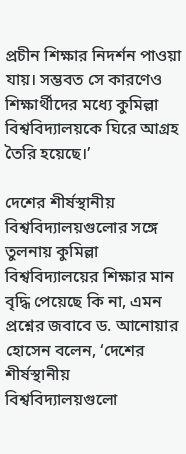প্রচীন শিক্ষার নিদর্শন পাওয়া যায়। সম্ভবত সে কারণেও শিক্ষার্থীদের মধ্যে কুমিল্লা বিশ্ববিদ্যালয়কে ঘিরে আগ্রহ তৈরি হয়েছে।’

দেশের শীর্ষস্থানীয় বিশ্ববিদ্যালয়গুলোর সঙ্গে তুলনায় কুমিল্লা বিশ্ববিদ্যালয়ের শিক্ষার মান বৃদ্ধি পেয়েছে কি না, এমন প্রশ্নের জবাবে ড. আনোয়ার হোসেন বলেন, ‘দেশের শীর্ষস্থানীয় বিশ্ববিদ্যালয়গুলো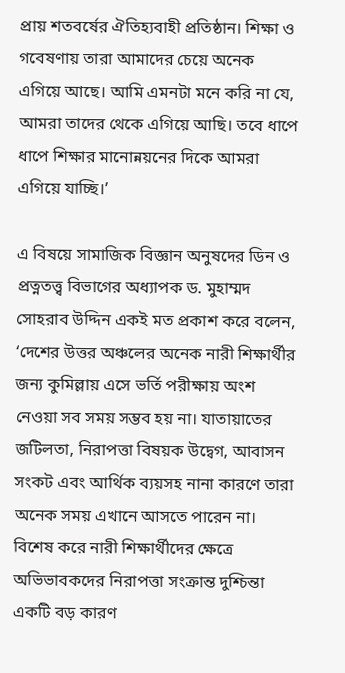প্রায় শতবর্ষের ঐতিহ্যবাহী প্রতিষ্ঠান। শিক্ষা ও গবেষণায় তারা আমাদের চেয়ে অনেক এগিয়ে আছে। আমি এমনটা মনে করি না যে, আমরা তাদের থেকে এগিয়ে আছি। তবে ধাপে ধাপে শিক্ষার মানোন্নয়নের দিকে আমরা এগিয়ে যাচ্ছি।’

এ বিষয়ে সামাজিক বিজ্ঞান অনুষদের ডিন ও প্রত্নতত্ত্ব বিভাগের অধ্যাপক ড. মুহাম্মদ সোহরাব উদ্দিন একই মত প্রকাশ করে বলেন, ‘দেশের উত্তর অঞ্চলের অনেক নারী শিক্ষার্থীর জন্য কুমিল্লায় এসে ভর্তি পরীক্ষায় অংশ নেওয়া সব সময় সম্ভব হয় না। যাতায়াতের জটিলতা, নিরাপত্তা বিষয়ক উদ্বেগ, আবাসন সংকট এবং আর্থিক ব্যয়সহ নানা কারণে তারা অনেক সময় এখানে আসতে পারেন না। বিশেষ করে নারী শিক্ষার্থীদের ক্ষেত্রে অভিভাবকদের নিরাপত্তা সংক্রান্ত দুশ্চিন্তা একটি বড় কারণ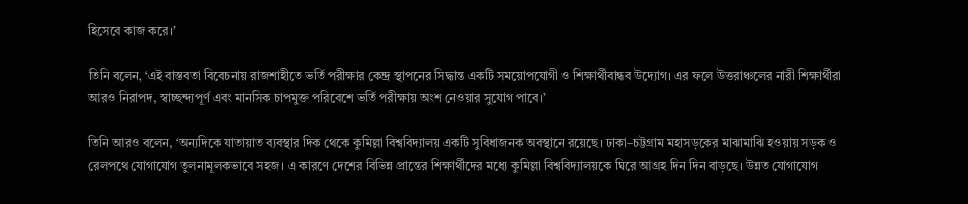হিসেবে কাজ করে।’

তিনি বলেন‚ ‘এই বাস্তবতা বিবেচনায় রাজশাহীতে ভর্তি পরীক্ষার কেন্দ্র স্থাপনের সিদ্ধান্ত একটি সময়োপযোগী ও শিক্ষার্থীবান্ধব উদ্যোগ। এর ফলে উত্তরাঞ্চলের নারী শিক্ষার্থীরা আরও নিরাপদ, স্বাচ্ছন্দ্যপূর্ণ এবং মানসিক চাপমুক্ত পরিবেশে ভর্তি পরীক্ষায় অংশ নেওয়ার সুযোগ পাবে।’

তিনি আরও বলেন, ‘অন্যদিকে যাতায়াত ব্যবস্থার দিক থেকে কুমিল্লা বিশ্ববিদ্যালয় একটি সুবিধাজনক অবস্থানে রয়েছে। ঢাকা–চট্টগ্রাম মহাসড়কের মাঝামাঝি হওয়ায় সড়ক ও রেলপথে যোগাযোগ তুলনামূলকভাবে সহজ। এ কারণে দেশের বিভিন্ন প্রান্তের শিক্ষার্থীদের মধ্যে কুমিল্লা বিশ্ববিদ্যালয়কে ঘিরে আগ্রহ দিন দিন বাড়ছে। উন্নত যোগাযোগ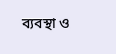ব্যবস্থা ও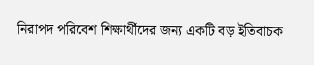নিরাপদ পরিবেশ শিক্ষার্থীদের জন্য একটি বড় ইতিবাচক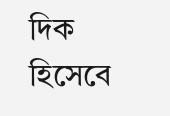দিক হিসেবে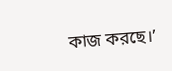কাজ করছে।’